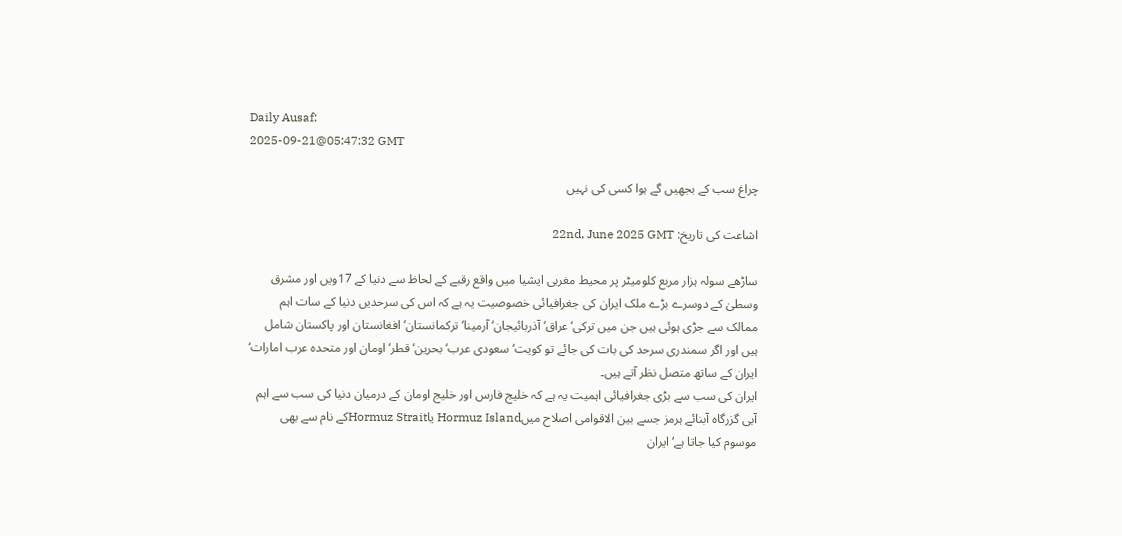Daily Ausaf:
2025-09-21@05:47:32 GMT

چراغ سب کے بجھیں گے ہوا کسی کی نہیں

اشاعت کی تاریخ: 22nd, June 2025 GMT

ساڑھے سولہ ہزار مربع کلومیٹر پر محیط مغربی ایشیا میں واقع رقبے کے لحاظ سے دنیا کے 17ویں اور مشرق وسطیٰ کے دوسرے بڑے ملک ایران کی جغرافیائی خصوصیت یہ ہے کہ اس کی سرحدیں دنیا کے سات اہم ممالک سے جڑی ہوئی ہیں جن میں ترکی‘ عراق‘ آذربائیجان‘ آرمینا‘ ترکمانستان‘ افغانستان اور پاکستان شامل ہیں اور اگر سمندری سرحد کی بات کی جائے تو کویت‘ سعودی عرب‘ بحرین‘ قطر‘ اومان اور متحدہ عرب امارات‘ ایران کے ساتھ متصل نظر آتے ہیں۔
ایران کی سب سے بڑی جغرافیائی اہمیت یہ ہے کہ خلیج فارس اور خلیج اومان کے درمیان دنیا کی سب سے اہم آبی گزرگاہ آبنائے ہرمز جسے بین الاقوامی اصلاح میںHormuz Island یاHormuz Straitکے نام سے بھی موسوم کیا جاتا ہے‘ ایران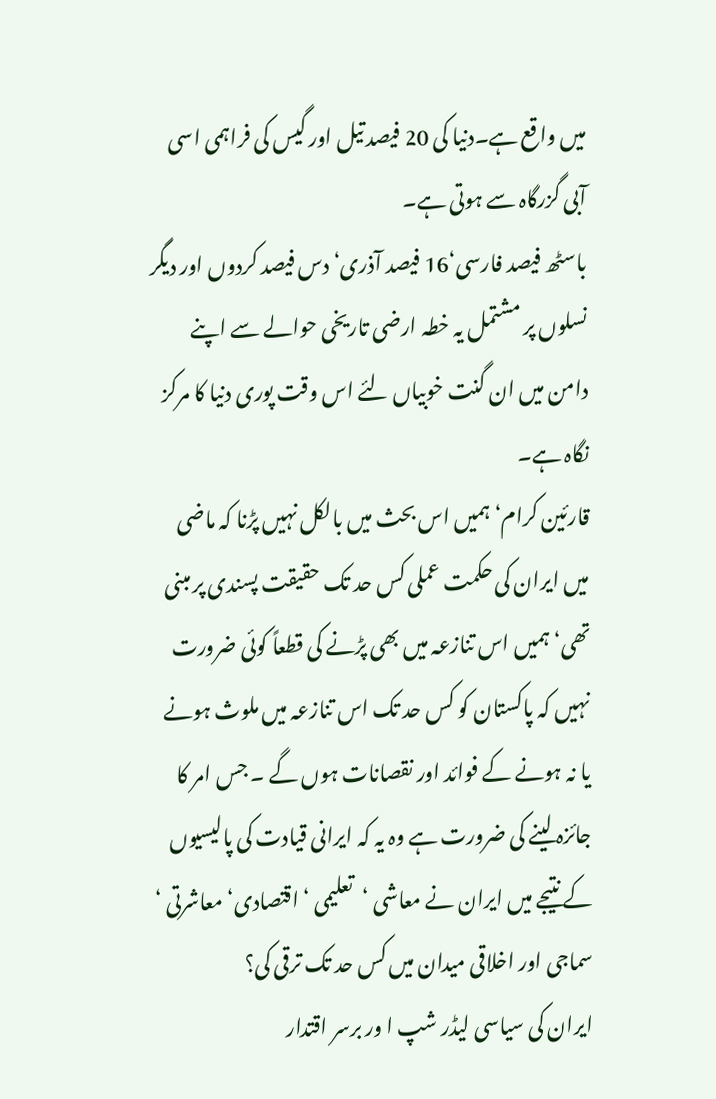میں واقع ہے۔دنیا کی 20 فیصد تیل اور گیس کی فراہمی اسی آبی گزرگاہ سے ہوتی ہے۔
باسٹھ فیصد فارسی‘16 فیصد آذری‘ دس فیصد کردوں اور دیگر نسلوں پر مشتمل یہ خطہ ارضی تاریخی حوالے سے اپنے دامن میں ان گنت خوبیاں لئے اس وقت پوری دنیا کا مرکز نگاہ ہے۔
قارئین کرام‘ ہمیں اس بحث میں بالکل نہیں پڑنا کہ ماضی میں ایران کی حکمت عملی کس حد تک حقیقت پسندی پر مبنی تھی‘ ہمیں اس تنازعہ میں بھی پڑنے کی قطعاً کوئی ضرورت نہیں کہ پاکستان کو کس حد تک اس تنازعہ میں ملوث ہونے یا نہ ہونے کے فوائد اور نقصانات ہوں گے ۔ جس امر کا جائزہ لینے کی ضرورت ہے وہ یہ کہ ایرانی قیادت کی پالیسیوں کے نتیجے میں ایران نے معاشی ‘تعلیمی ‘ اقتصادی‘ معاشرتی ‘ سماجی اور اخلاقی میدان میں کس حد تک ترقی کی؟
ایران کی سیاسی لیڈر شپ ا ور برسر اقتدار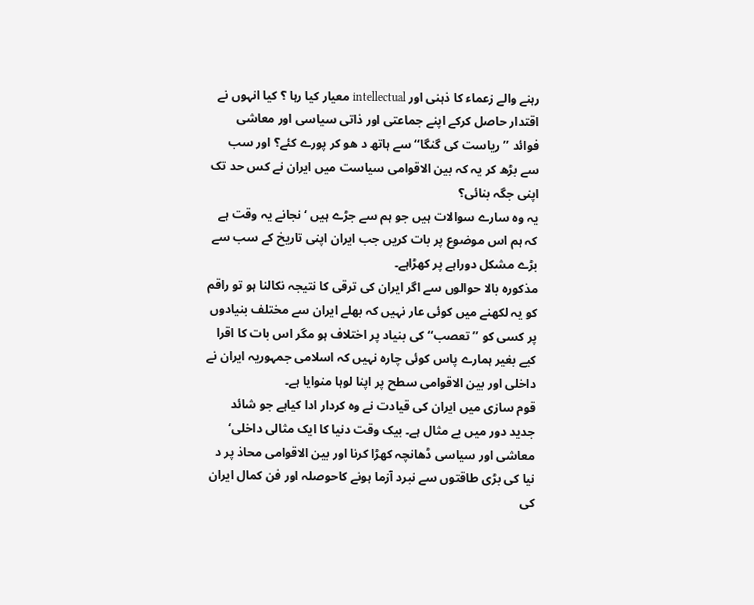رہنے والے زعماء کا ذہنی اور intellectual معیار کیا رہا ؟ کیا انہوں نے اقتدار حاصل کرکے اپنے جماعتی اور ذاتی سیاسی اور معاشی فوائد ’’ریاست کی گنگا‘‘ سے ہاتھ د ھو کر پورے کئے؟ اور سب سے بڑھ کر یہ کہ بین الاقوامی سیاست میں ایران نے کس حد تک اپنی جگہ بنائی؟
یہ وہ سارے سوالات ہیں جو ہم سے جڑے ہیں ‘ نجانے یہ وقت ہے کہ ہم اس موضوع پر بات کریں جب ایران اپنی تاریخ کے سب سے بڑے مشکل دوراہے پر کھڑاہے۔
مذکورہ بالا حوالوں سے اگر ایران کی ترقی کا نتیجہ نکالنا ہو تو راقم کو یہ لکھنے میں کوئی عار نہیں کہ بھلے ایران سے مختلف بنیادوں پر کسی کو ’’تعصب‘‘ کی بنیاد پر اختلاف ہو مگر اس بات کا اقرا کیے بغیر ہمارے پاس کوئی چارہ نہیں کہ اسلامی جمہوریہ ایران نے داخلی اور بین الاقوامی سطح پر اپنا لوہا منوایا ہے۔
قوم سازی میں ایران کی قیادت نے وہ کردار ادا کیاہے جو شائد جدید دور میں بے مثال ہے۔ بیک وقت دنیا کا ایک مثالی داخلی‘ معاشی اور سیاسی ڈھانچہ کھڑا کرنا اور بین الاقوامی محاذ پر د نیا کی بڑی طاقتوں سے نبرد آزما ہونے کاحوصلہ اور فن کمال ایران کی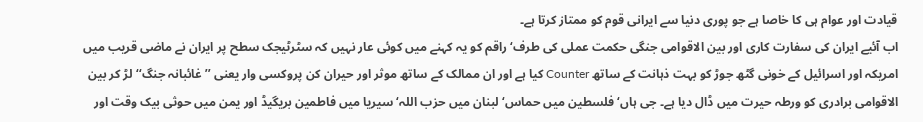قیادت اور عوام ہی کا خاصا ہے جو پوری دنیا سے ایرانی قوم کو ممتاز کرتا ہے۔
اب آئیے ایران کی سفارت کاری اور بین الاقوامی جنگی حکمت عملی کی طرف‘ راقم کو یہ کہنے میں کوئی عار نہیں کہ سٹرٹیجک سطح پر ایران نے ماضی قریب میں امریکہ اور اسرائیل کے خونی گٹھ جوڑ کو بہت ذہانت کے ساتھ Counter کیا ہے اور ان ممالک کے ساتھ موثر اور حیران کن پروکسی وار یعنی ’’غائبانہ جنگ‘‘ لڑ کر بین الاقوامی برادری کو ورطہ حیرت میں ڈال دیا ہے۔ جی ہاں‘ فلسطین میں حماس‘ لبنان میں حزب اللہ‘ سیریا میں فاطمین بریگیڈ اور یمن میں حوثی بیک وقت اور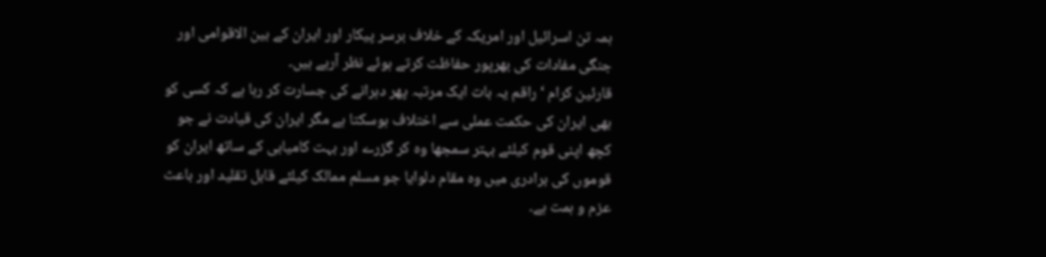ہمہ تن اسرائیل اور امریکہ کے خلاف برسر پیکار اور ایران کے بین الاقوامی اور جنگی مفادات کی بھرپور حفاظت کرتے ہوئے نظر آرہے ہیں۔
قارئین کرام ‘راقم یہ بات ایک مرتبہ پھر دہرانے کی جسارت کر رہا ہے کہ کسی کو بھی ایران کی حکمت عملی سے اختلاف ہوسکتا ہے مگر ایران کی قیادت نے جو کچھ اپنی قوم کیلئے بہتر سمجھا وہ کر گزرے اور بہت کامیابی کے ساتھ ایران کو قوموں کی برادری میں وہ مقام دلوایا جو مسلم ممالک کیلئے قابل تقلید اور باعث عزم و ہمت ہے۔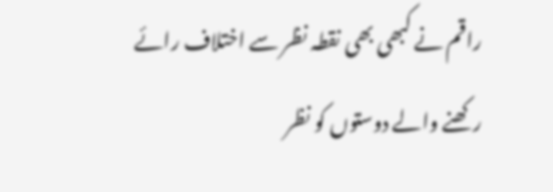راقم نے کبھی بھی نقطہ نظر سے اختلاف رائے رکھنے والے دوستوں کو نظر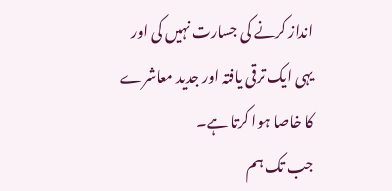انداز کرنے کی جسارت نہیں کی اور یہی ایک ترقی یافتہ اور جدید معاشرے کا خاصا ہوا کرتا ہے۔
جب تک ہم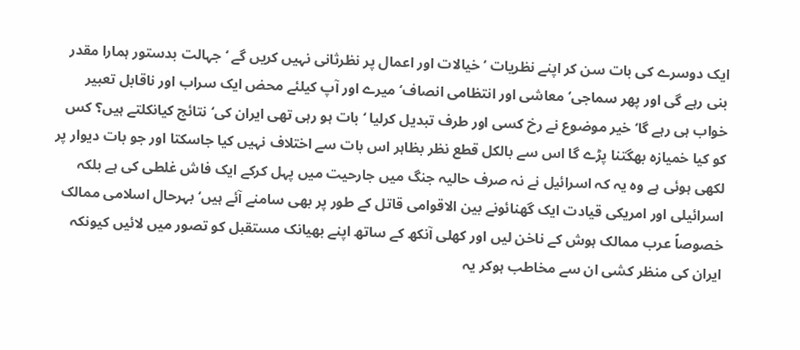ایک دوسرے کی بات سن کر اپنے نظریات ‘ خیالات اور اعمال پر نظرثانی نہیں کریں گے ‘ جہالت بدستور ہمارا مقدر بنی رہے گی اور پھر سماجی‘ معاشی اور انتظامی انصاف‘ میرے اور آپ کیلئے محض ایک سراب اور ناقابل تعبیر خواب ہی رہے گا‘ خیر موضوع نے رخ کسی اور طرف تبدیل کرلیا ‘ بات ہو رہی تھی ایران کی‘ نتائج کیانکلتے ہیں؟ کس کو کیا خمیازہ بھگتنا پڑے گا اس سے بالکل قطع نظر بظاہر اس بات سے اختلاف نہیں کیا جاسکتا اور جو بات دیوار پر لکھی ہوئی ہے وہ یہ کہ اسرائیل نے نہ صرف حالیہ جنگ میں جارحیت میں پہل کرکے ایک فاش غلطی کی ہے بلکہ اسرائیلی اور امریکی قیادت ایک گھنائونے بین الاقوامی قاتل کے طور پر بھی سامنے آئے ہیں‘ بہرحال اسلامی ممالک خصوصاً عرب ممالک ہوش کے ناخن لیں اور کھلی آنکھ کے ساتھ اپنے بھیانک مستقبل کو تصور میں لائیں کیونکہ ایران کی منظر کشی ان سے مخاطب ہوکر یہ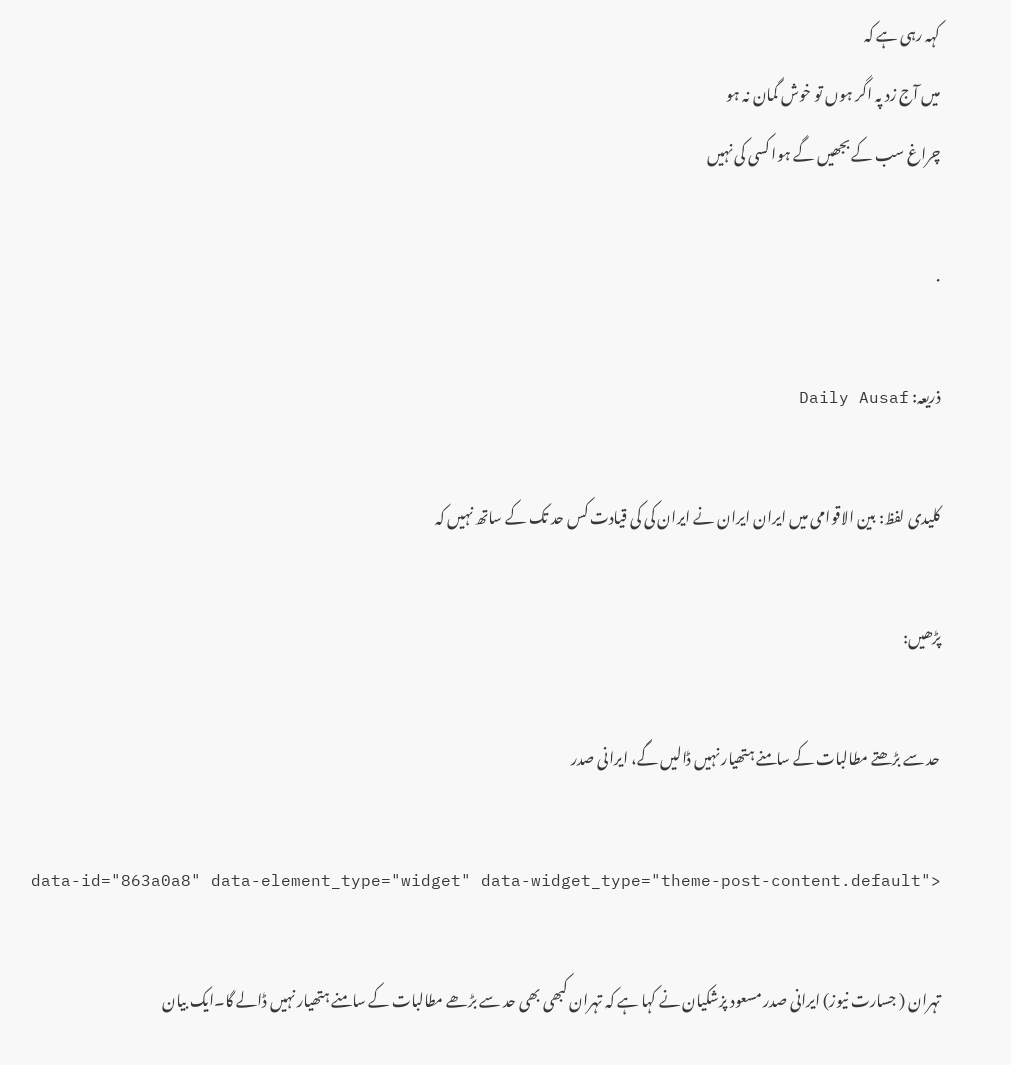کہہ رہی ہے کہ
میں آج زد پہ اگر ہوں تو خوش گمان نہ ہو
چراغ سب کے بجھیں گے ہوا کسی کی نہیں

.

ذریعہ: Daily Ausaf

کلیدی لفظ: بین الاقوامی میں ایران ایران نے ایران کی کی قیادت کس حد تک کے ساتھ نہیں کہ

پڑھیں:

حد سے بڑھتے مطالبات کے سامنے ہتھیار نہیں ڈالیں گے، ایرانی صدر

data-id="863a0a8" data-element_type="widget" data-widget_type="theme-post-content.default">

تہران ( جسارت نیوز) ایرانی صدر مسعود پزشکیان نے کہا ہے کہ تہران کبھی بھی حد سے بڑھے مطالبات کے سامنے ہتھیار نہیں ڈالے گا۔ایک بیان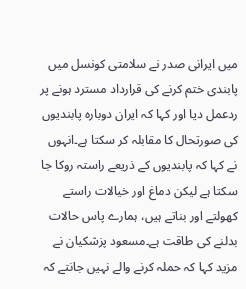میں ایرانی صدر نے سلامتی کونسل میں پابندی ختم کرنے کی قرارداد مسترد ہونے پر ردعمل دیا اور کہا کہ ایران دوبارہ پابندیوں کی صورتحال کا مقابلہ کر سکتا ہے۔انہوں نے کہا کہ پابندیوں کے ذریعے راستہ روکا جا سکتا ہے لیکن دماغ اور خیالات راستے کھولتے اور بناتے ہیں، ہمارے پاس حالات بدلنے کی طاقت ہے۔مسعود پزشکیان نے مزید کہا کہ حملہ کرنے والے نہیں جانتے کہ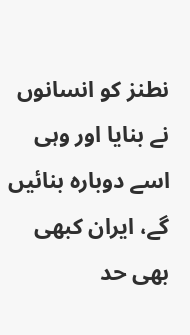نطنز کو انسانوں نے بنایا اور وہی اسے دوبارہ بنائیں گے، ایران کبھی بھی حد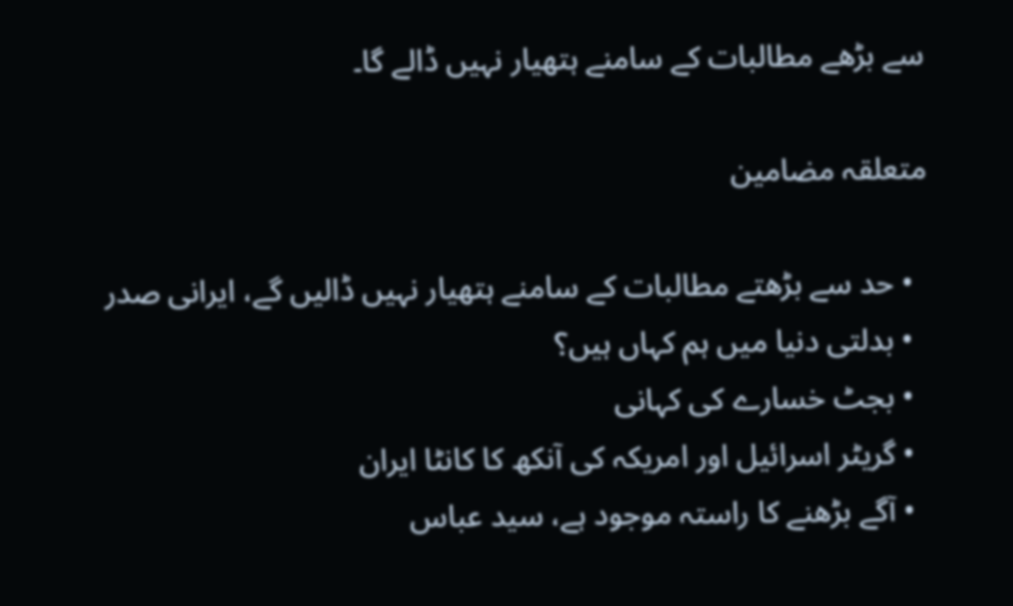سے بڑھے مطالبات کے سامنے ہتھیار نہیں ڈالے گا۔

متعلقہ مضامین

  • حد سے بڑھتے مطالبات کے سامنے ہتھیار نہیں ڈالیں گے، ایرانی صدر
  • بدلتی دنیا میں ہم کہاں ہیں؟
  • بجٹ خسارے کی کہانی
  • گریٹر اسرائیل اور امریکہ کی آنکھ کا کانٹا ایران
  • آگے بڑھنے کا راستہ موجود ہے، سید عباس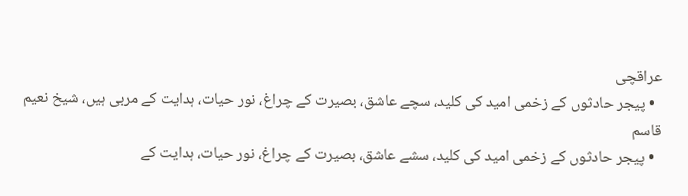عراقچی
  • پیجر حادثوں کے زخمی امید کی کلید، سچے عاشق، بصیرت کے چراغ، نور حیات، ہدایت کے مربی ہیں، شیخ نعیم قاسم
  • پیجر حادثوں کے زخمی امید کی کلید، سشے عاشق، بصیرت کے چراغ، نور حیات، ہدایت کے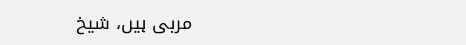مربی ہیں، شیخ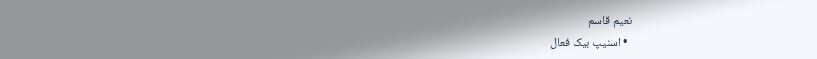نعیم قاسم
  • اسنیپ بیک فعال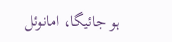ہو جائیگا، امانوئل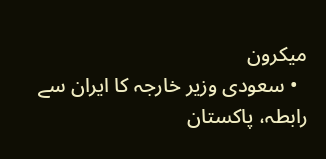میکرون
  • سعودی وزیر خارجہ کا ایران سے رابطہ، پاکستان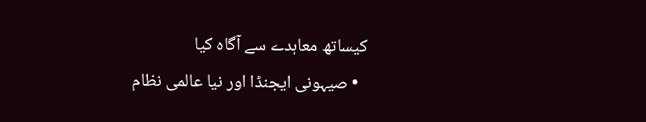کیساتھ معاہدے سے آگاہ کیا
  • صیہونی ایجنڈا اور نیا عالمی نظام